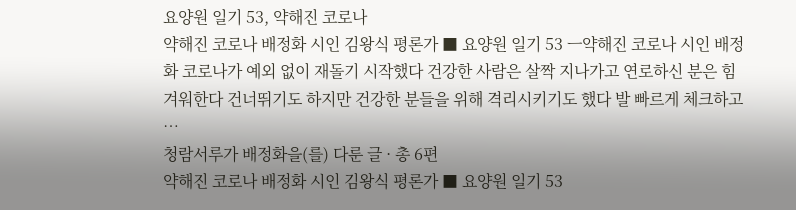요양원 일기 53, 약해진 코로나
약해진 코로나 배정화 시인 김왕식 평론가 ■ 요양원 일기 53 ㅡ약해진 코로나 시인 배정화 코로나가 예외 없이 재돌기 시작했다 건강한 사람은 살짝 지나가고 연로하신 분은 힘겨워한다 건너뛰기도 하지만 건강한 분들을 위해 격리시키기도 했다 발 빠르게 체크하고 …
청람서루가 배정화을(를) 다룬 글 · 총 6편
약해진 코로나 배정화 시인 김왕식 평론가 ■ 요양원 일기 53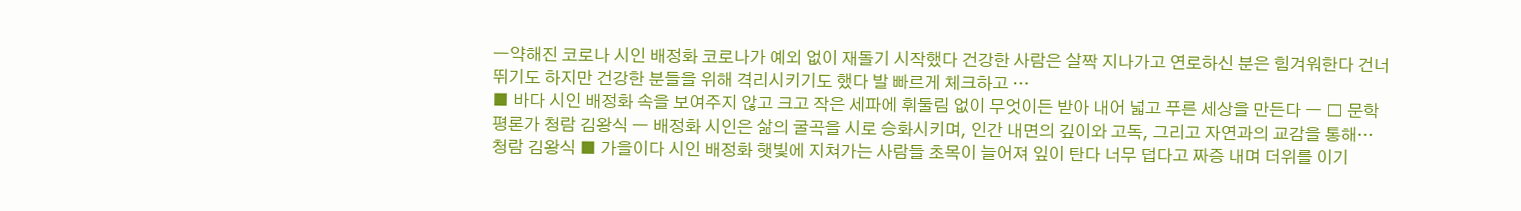ㅡ약해진 코로나 시인 배정화 코로나가 예외 없이 재돌기 시작했다 건강한 사람은 살짝 지나가고 연로하신 분은 힘겨워한다 건너뛰기도 하지만 건강한 분들을 위해 격리시키기도 했다 발 빠르게 체크하고 …
■ 바다 시인 배정화 속을 보여주지 않고 크고 작은 세파에 휘둘림 없이 무엇이든 받아 내어 넓고 푸른 세상을 만든다 ㅡ □ 문학평론가 청람 김왕식 ㅡ 배정화 시인은 삶의 굴곡을 시로 승화시키며, 인간 내면의 깊이와 고독, 그리고 자연과의 교감을 통해…
청람 김왕식 ■ 가을이다 시인 배정화 햇빛에 지쳐가는 사람들 초목이 늘어져 잎이 탄다 너무 덥다고 짜증 내며 더위를 이기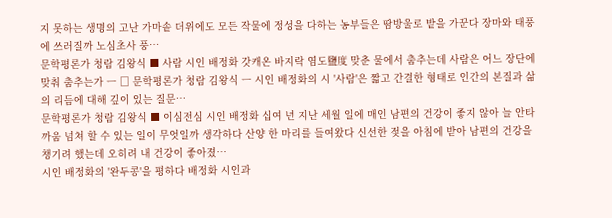지 못하는 생명의 고난 가마솥 더위에도 모든 작물에 정성을 다하는 농부들은 땀방울로 밭을 가꾼다 장마와 태풍에 쓰러질까 노심초사 풍…
문학평론가 청람 김왕식 ■ 사람 시인 배정화 갓캐온 바지락 염도鹽度 맞춘 물에서 춤추는데 사람은 어느 장단에 맞춰 춤추는가 ㅡ □ 문학평론가 청람 김왕식 ㅡ 시인 배정화의 시 '사람'은 짧고 간결한 형태로 인간의 본질과 삶의 리듬에 대해 깊이 있는 질문…
문학평론가 청람 김왕식 ■ 이심전심 시인 배정화 십여 년 지난 세월 일에 매인 남편의 건강이 좋지 않아 늘 안타까움 넘쳐 할 수 있는 일이 무엇일까 생각하다 산양 한 마리를 들여왔다 신선한 젖을 아침에 받아 남편의 건강을 챙기려 했는데 오히려 내 건강이 좋아졌…
시인 배정화의 '완두콩'을 평하다 배정화 시인과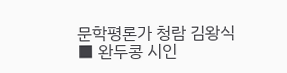문학평론가 청람 김왕식 ■ 완두콩 시인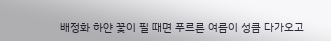배정화 하얀 꽃이 필 때면 푸르른 여름이 성큼 다가오고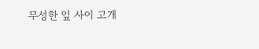무성한 잎 사이 고개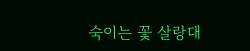숙이는 꽃 살랑대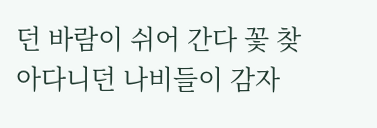던 바람이 쉬어 간다 꽃 찾아다니던 나비들이 감자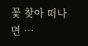꽃 찾아 떠나면 …